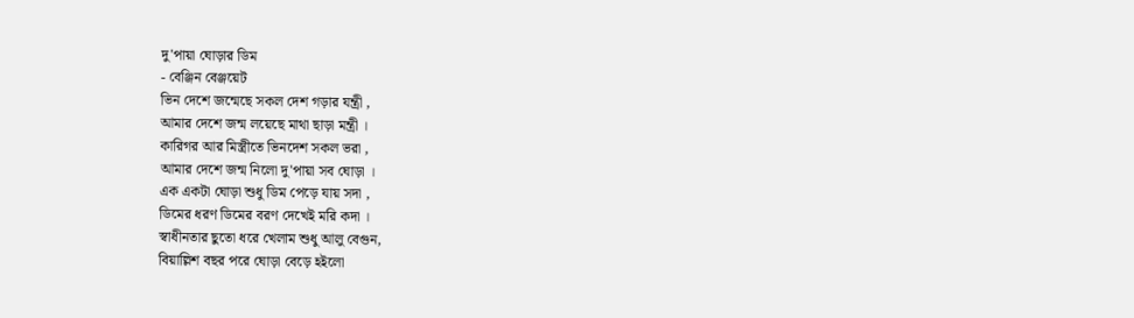দু'পায়া ঘোড়ার ডিম
- বেঞ্জিন বেঞ্জয়েট
ভিন দেশে জন্মেছে সকল দেশ গড়ার যন্ত্রী ,
আমার দেশে জন্ম লয়েছে মাথা ছাড়া মন্ত্রী ।
কারিগর আর মিস্ত্রীতে ভিনদেশ সকল ভরা ,
আমার দেশে জন্ম নিলো দু'পায়া সব ঘোড়া ।
এক একটা ঘোড়া শুধু ডিম পেড়ে যায় সদা ,
ডিমের ধরণ ডিমের বরণ দেখেই মরি কদা ।
স্বাধীনতার ছুতো ধরে খেলাম শুধু আলু বেগুন,
বিয়াল্লিশ বছর পরে ঘোড়া বেড়ে হইলো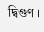দ্বিগুণ ।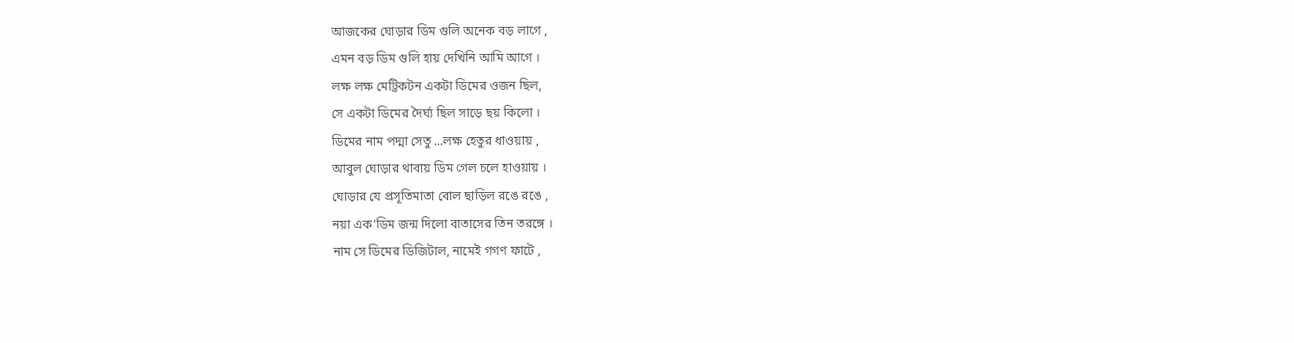আজকের ঘোড়ার ডিম গুলি অনেক বড় লাগে ,
এমন বড় ডিম গুলি হায় দেখিনি আমি আগে ।
লক্ষ লক্ষ মেট্রিকটন একটা ডিমের ওজন ছিল,
সে একটা ডিমের দৈর্ঘ্য ছিল সাড়ে ছয় কিলো ।
ডিমের নাম পদ্মা সেতু ...লক্ষ হেতুর ধাওয়ায় ,
আবুল ঘোড়ার থাবায় ডিম গেল চলে হাওয়ায় ।
ঘোড়ার যে প্রসূতিমাতা বোল ছাড়িল রঙে রঙে ,
নয়া এক'ডিম জন্ম দিলো বাতাসের তিন তরঙ্গে ।
নাম সে ডিমের ডিজিটাল, নামেই গগণ ফাটে ,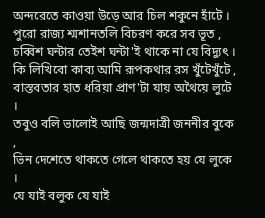অন্দরেতে কাওয়া উড়ে আর চিল শকুনে হাঁটে ।
পুরো রাজ্য শ্মশানতলি বিচরণ করে সব ভূত ,
চব্বিশ ঘন্টার তেইশ ঘন্টা'ই থাকে না যে বিদ্যুৎ ।
কি লিখিবো কাব্য আমি রূপকথার রস খুঁটেখুঁটে ,
বাস্তবতার হাত ধরিয়া প্রাণ'টা যায় অথৈয়ে লুটে ।
তবুও বলি ভালোই আছি জন্মদাত্রী জননীর বুকে ,
ভিন দেশেতে থাকতে গেলে থাকতে হয় যে লুকে ।
যে যাই বলুক যে যাই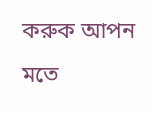করুক আপন মতে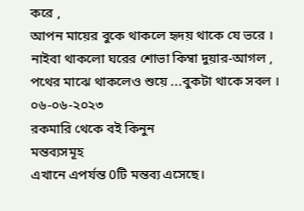করে ,
আপন মায়ের বুকে থাকলে হৃদয় থাকে যে ভরে ।
নাইবা থাকলো ঘরের শোভা কিম্বা দুয়ার-আগল ,
পথের মাঝে থাকলেও শুয়ে ...বুকটা থাকে সবল ।
০৬-০৬-২০২৩
রকমারি থেকে বই কিনুন
মন্তব্যসমূহ
এখানে এপর্যন্ত 0টি মন্তব্য এসেছে।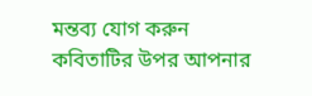মন্তব্য যোগ করুন
কবিতাটির উপর আপনার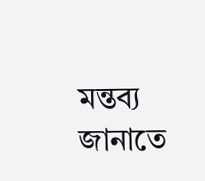মন্তব্য জানাতে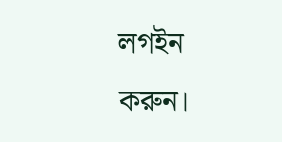লগইন করুন।